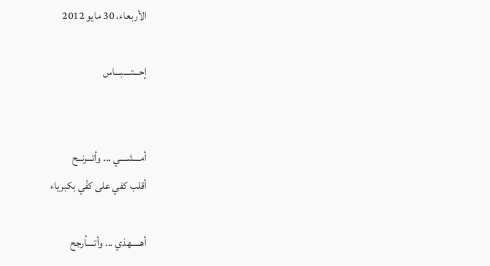الأربعاء، 30 مايو 2012

إحـــتــــبـــاس


أمـــشــــي ... وأتـــرنــح
أقلب كفي على كفّي بكبرياء

أهـــــهذي ... وأتــــأرجح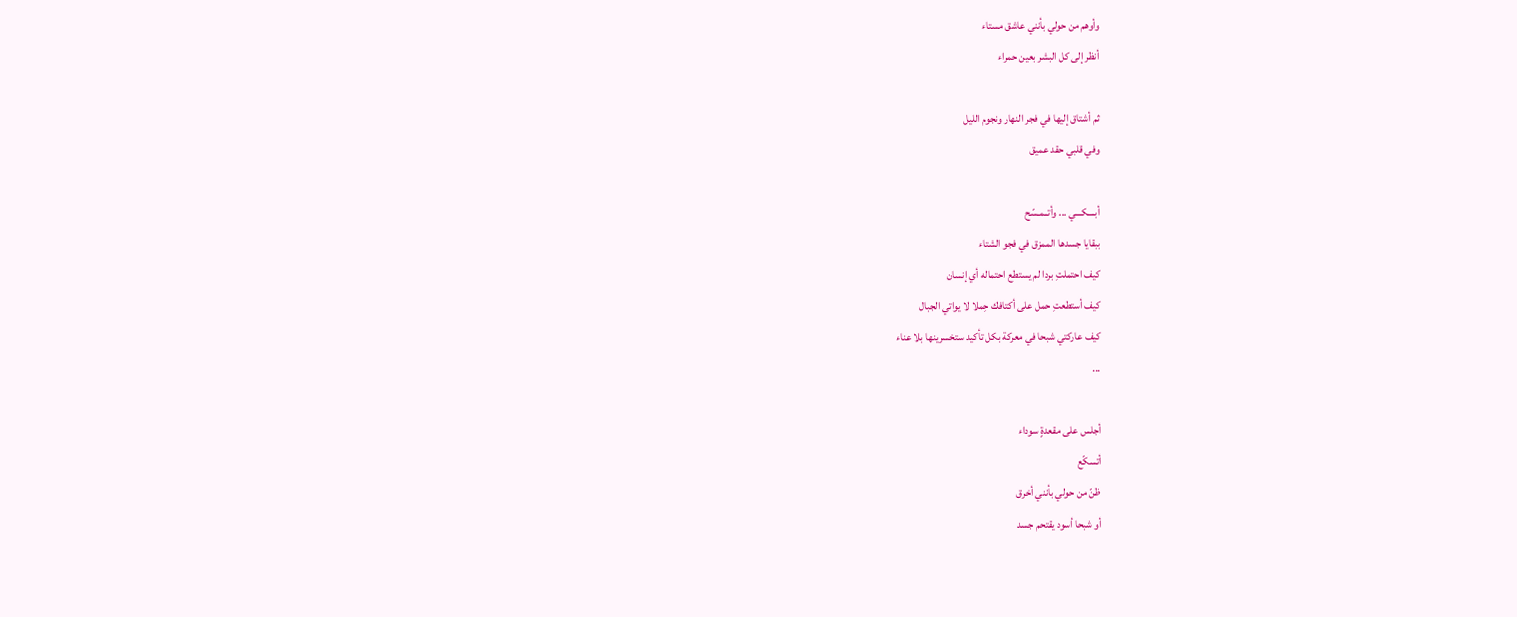وأوهم من حولي بأنني عاشق مستاء
أنظر إلى كل البشر بعين حمراء

ثم أشتاق إليها في فجر النهار ونجوم الليل
وفي قلبي حقد عميق

أبــــكـــي ... وأتــمـسّح
ببقايا جسدها الممزق في فجو الشتاء
كيف احتملتِ بردا لم يستطع احتماله أي إنسان
كيف أستطعتِ حمل على أكتافك حِملا لا يواتي الجبال
كيف عاركتي شبحا في معركة بكل تأكيد ستخسرينها بلا عناء
...

أجلس على مقعدةٍ سوداء
أتسكّع
ظنّ من حولي بأنني أخرق
أو شبحا أسود يقتحم جسد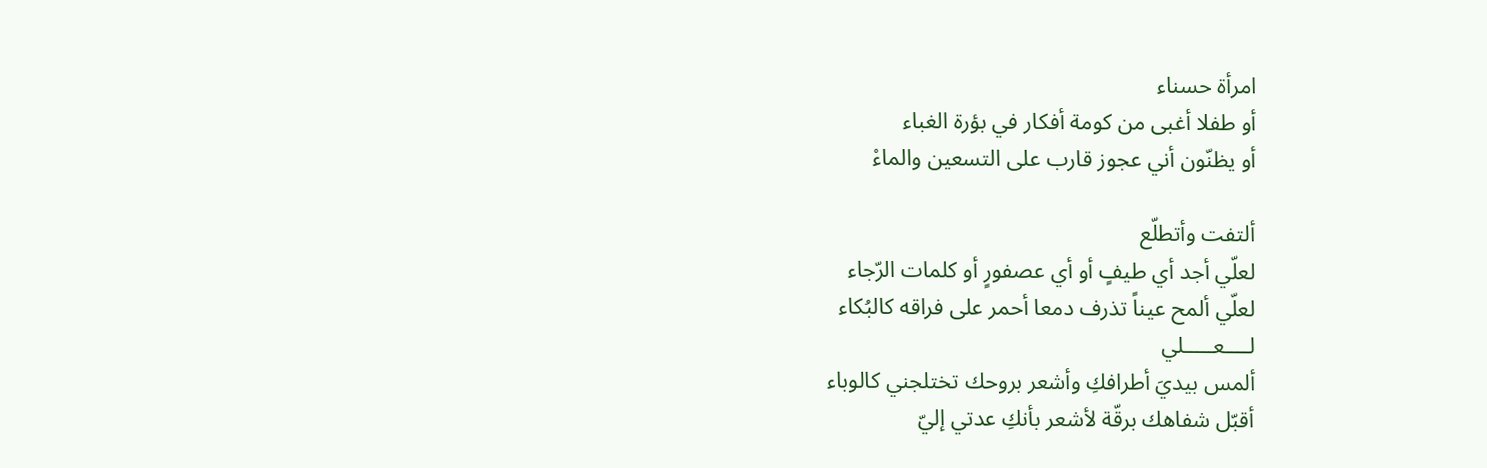امرأة حسناء
أو طفلا أغبى من كومة أفكار في بؤرة الغباء
أو يظنّون أني عجوز قارب على التسعين والماءْ

ألتفت وأتطلّع
لعلّي أجد أي طيفٍ أو أي عصفورٍ أو كلمات الرّجاء
لعلّي ألمح عيناً تذرف دمعا أحمر على فراقه كالبُكاء
لــــعـــــلي
ألمس بيديَ أطرافكِ وأشعر بروحك تختلجني كالوباء
أقبّل شفاهك برقّة لأشعر بأنكِ عدتي إليّ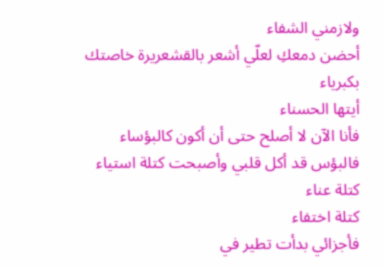ولازمني الشفاء
أحضن دمعكِ لعلّي أشعر بالقشعريرة خاصتك بكبرياء
أيتها الحسناء
فأنا الآن لا أصلح حتى أن أكون كالبؤساء
فالبؤس قد أكل قلبي وأصبحت كتلة استياء
كتلة عناء
كتلة اختفاء
فأجزائي بدأت تطير في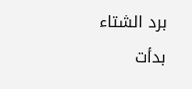برد الشتاء
بدأت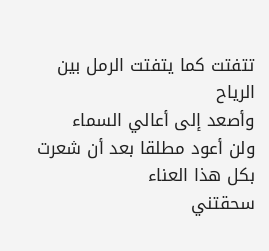تتفتت كما يتفتت الرمل بين الرياح
وأصعد إلى أعالي السماء
ولن أعود مطلقا بعد أن شعرت بكل هذا العناء
سحقتني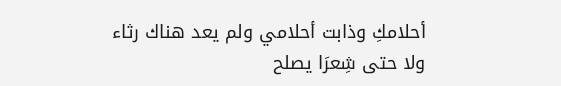أحلامكِ وذابت أحلامي ولم يعد هناك رثاء
ولا حتى شِعرَا يصلح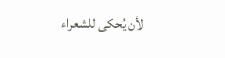لأن يُحكى للشعراء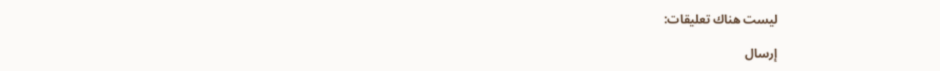ليست هناك تعليقات:

إرسال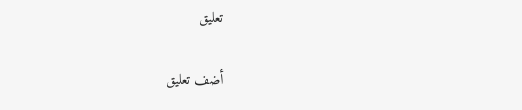تعليق

أضف تعليق